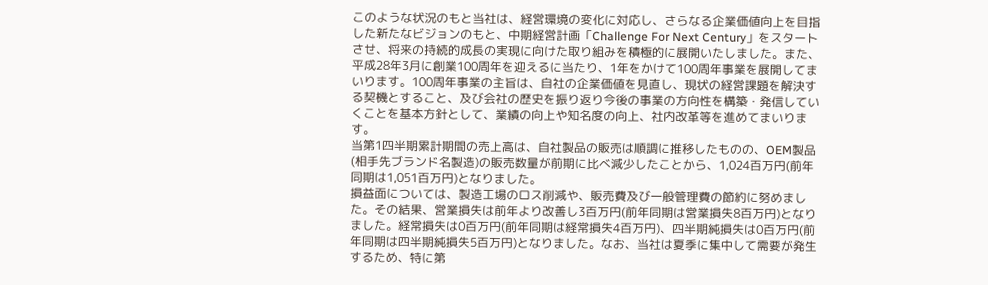このような状況のもと当社は、経営環境の変化に対応し、さらなる企業価値向上を目指した新たなビジョンのもと、中期経営計画「Challenge For Next Century」をスタートさせ、将来の持続的成長の実現に向けた取り組みを積極的に展開いたしました。また、平成28年3月に創業100周年を迎えるに当たり、1年をかけて100周年事業を展開してまいります。100周年事業の主旨は、自社の企業価値を見直し、現状の経営課題を解決する契機とすること、及び会社の歴史を振り返り今後の事業の方向性を構築・発信していくことを基本方針として、業績の向上や知名度の向上、社内改革等を進めてまいります。
当第1四半期累計期間の売上高は、自社製品の販売は順調に推移したものの、OEM製品(相手先ブランド名製造)の販売数量が前期に比べ減少したことから、1,024百万円(前年同期は1,051百万円)となりました。
損益面については、製造工場のロス削減や、販売費及び一般管理費の節約に努めました。その結果、営業損失は前年より改善し3百万円(前年同期は営業損失8百万円)となりました。経常損失は0百万円(前年同期は経常損失4百万円)、四半期純損失は0百万円(前年同期は四半期純損失5百万円)となりました。なお、当社は夏季に集中して需要が発生するため、特に第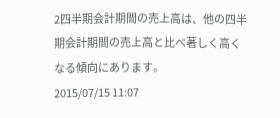2四半期会計期間の売上高は、他の四半期会計期間の売上高と比べ著しく高くなる傾向にあります。
2015/07/15 11:07